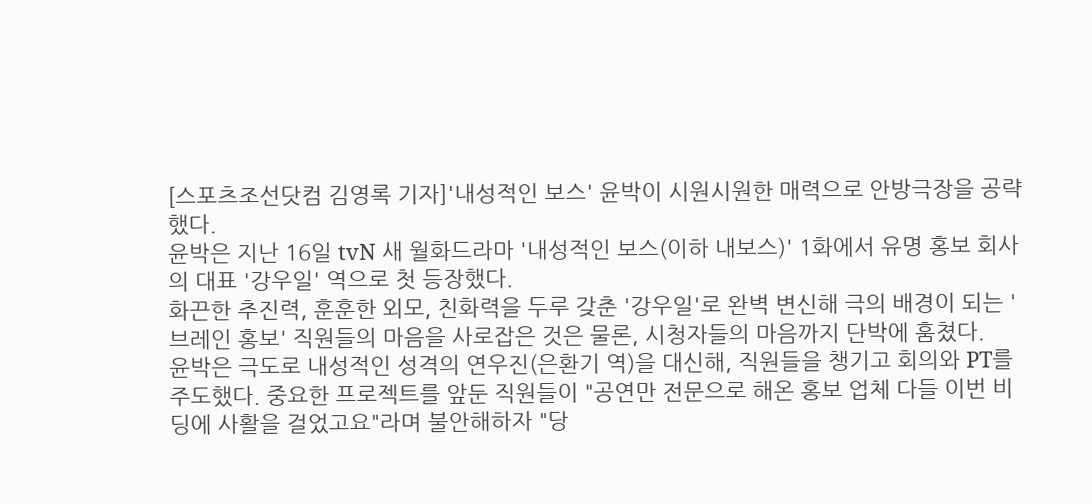[스포츠조선닷컴 김영록 기자]'내성적인 보스' 윤박이 시원시원한 매력으로 안방극장을 공략했다.
윤박은 지난 16일 tvN 새 월화드라마 '내성적인 보스(이하 내보스)' 1화에서 유명 홍보 회사의 대표 '강우일' 역으로 첫 등장했다.
화끈한 추진력, 훈훈한 외모, 친화력을 두루 갖춘 '강우일'로 완벽 변신해 극의 배경이 되는 '브레인 홍보' 직원들의 마음을 사로잡은 것은 물론, 시청자들의 마음까지 단박에 훔쳤다.
윤박은 극도로 내성적인 성격의 연우진(은환기 역)을 대신해, 직원들을 챙기고 회의와 PT를 주도했다. 중요한 프로젝트를 앞둔 직원들이 "공연만 전문으로 해온 홍보 업체 다들 이번 비딩에 사활을 걸었고요"라며 불안해하자 "당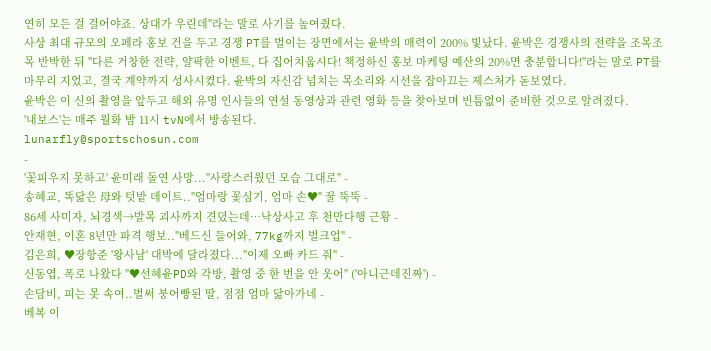연히 모든 걸 걸어야죠. 상대가 우린데"라는 말로 사기를 높여줬다.
사상 최대 규모의 오페라 홍보 건을 두고 경쟁 PT를 벌이는 장면에서는 윤박의 매력이 200% 빛났다. 윤박은 경쟁사의 전략을 조목조목 반박한 뒤 "다른 거창한 전략, 얄팍한 이벤트, 다 집어치웁시다! 책정하신 홍보 마케팅 예산의 20%면 충분합니다!"라는 말로 PT를 마무리 지었고, 결국 계약까지 성사시켰다. 윤박의 자신감 넘치는 목소리와 시선을 잡아끄는 제스처가 돋보였다.
윤박은 이 신의 촬영을 앞두고 해외 유명 인사들의 연설 동영상과 관련 영화 등을 찾아보며 빈틈없이 준비한 것으로 알려졌다.
'내보스'는 매주 월화 밤 11시 tvN에서 방송된다.
lunarfly@sportschosun.com
-
'꽃피우지 못하고' 윤미래 돌연 사망..."사랑스러웠던 모습 그대로" -
송혜교, 똑닮은 母와 텃밭 데이트.."엄마랑 꽃심기, 엄마 손♥" 꿀 뚝뚝 -
86세 사미자, 뇌경색→발목 괴사까지 견뎠는데…낙상사고 후 천만다행 근황 -
안재현, 이혼 8년만 파격 행보.."베드신 들어와, 77kg까지 벌크업" -
김은희, ♥장항준 '왕사남' 대박에 달라졌다..."이제 오빠 카드 줘" -
신동엽, 폭로 나왔다 "♥선혜윤PD와 각방, 촬영 중 한 번을 안 웃어" ('아니근데진짜') -
손담비, 피는 못 속여..벌써 붕어빵된 딸, 점점 엄마 닮아가네 -
베복 이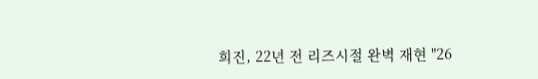희진, 22년 전 리즈시절 완벽 재현 "26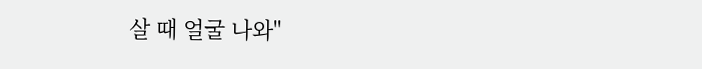살 때 얼굴 나와"